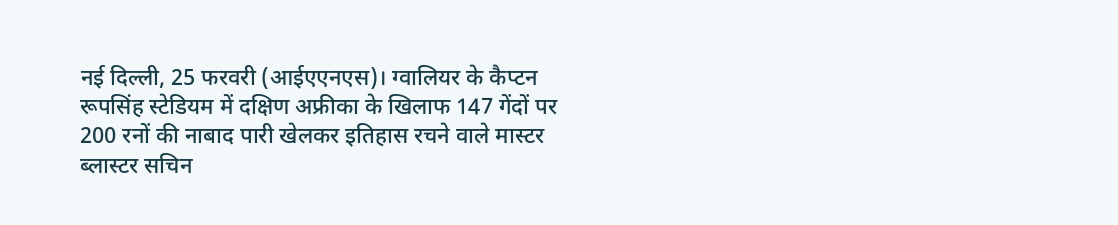नई दिल्ली, 25 फरवरी (आईएएनएस)। ग्वालियर के कैप्टन रूपसिंह स्टेडियम में दक्षिण अफ्रीका के खिलाफ 147 गेंदों पर 200 रनों की नाबाद पारी खेलकर इतिहास रचने वाले मास्टर ब्लास्टर सचिन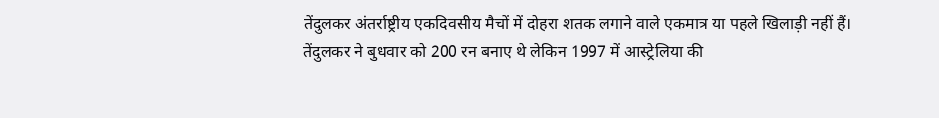तेंदुलकर अंतर्राष्ट्रीय एकदिवसीय मैचों में दोहरा शतक लगाने वाले एकमात्र या पहले खिलाड़ी नहीं हैं।
तेंदुलकर ने बुधवार को 200 रन बनाए थे लेकिन 1997 में आस्ट्रेलिया की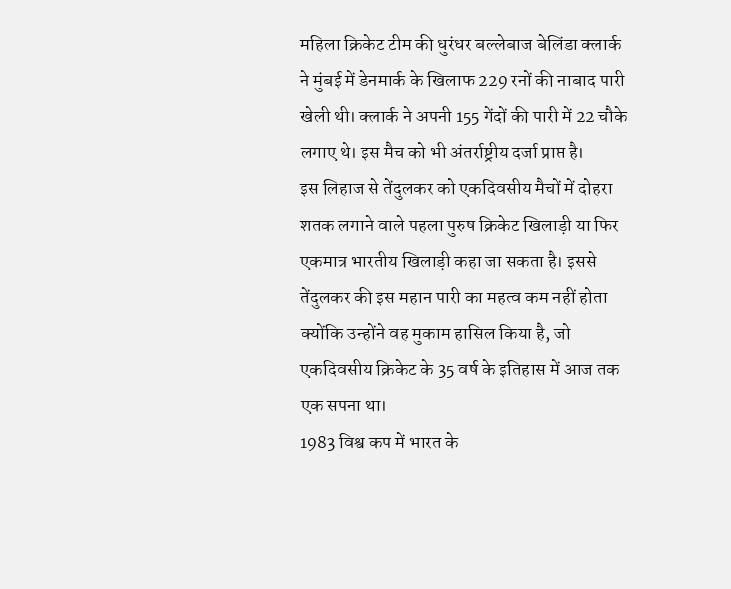महिला क्रिकेट टीम की धुरंधर बल्लेबाज बेलिंडा क्लार्क ने मुंबई में डेनमार्क के खिलाफ 229 रनों की नाबाद पारी खेली थी। क्लार्क ने अपनी 155 गेंदों की पारी में 22 चौके लगाए थे। इस मैच को भी अंतर्राष्ट्रीय दर्जा प्राप्त है।
इस लिहाज से तेंदुलकर को एकदिवसीय मैचों में दोहरा शतक लगाने वाले पहला पुरुष क्रिकेट खिलाड़ी या फिर एकमात्र भारतीय खिलाड़ी कहा जा सकता है। इससे तेंदुलकर की इस महान पारी का महत्व कम नहीं होता क्योंकि उन्होंने वह मुकाम हासिल किया है, जो एकदिवसीय क्रिकेट के 35 वर्ष के इतिहास में आज तक एक सपना था।
1983 विश्व कप में भारत के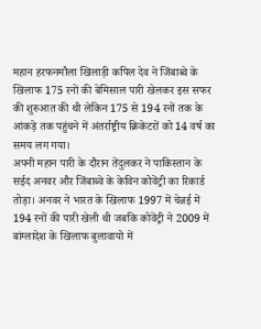महान हरफनमौला खिलाड़ी कपिल देव ने जिंबाब्वे के खिलाफ 175 रनों की बेमिसाल पारी खेलकर इस सफर की शुरुआत की थी लेकिन 175 से 194 रनों तक के आंकड़े तक पहुंचने में अंतर्राष्ट्रीय क्रिकेटरों को 14 वर्ष का समय लग गया।
अपनी महान पारी के दौरान तेंदुलकर ने पाकिस्तान के सईद अनवर और जिंबाब्वे के केविन कोवेंट्री का रिकार्ड तोड़ा। अनवर ने भारत के खिलाफ 1997 में चेन्नई में 194 रनों की पारी खेली थी जबकि कोवेंट्री ने 2009 में बांग्लादेश के खिलाफ बुलावायो में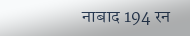नाबाद 194 रन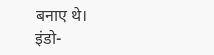बनाए थे।
इंडो-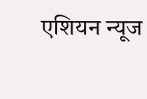एशियन न्यूज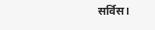सर्विस।